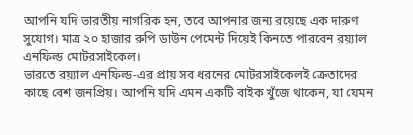আপনি যদি ভারতীয় নাগরিক হন, তবে আপনার জন্য রয়েছে এক দারুণ সুযোগ। মাত্র ২০ হাজার রুপি ডাউন পেমেন্ট দিয়েই কিনতে পারবেন রয়্যাল এনফিল্ড মোটরসাইকেল।
ভারতে রয়্যাল এনফিল্ড-এর প্রায় সব ধরনের মোটরসাইকেলই ক্রেতাদের কাছে বেশ জনপ্রিয়। আপনি যদি এমন একটি বাইক খুঁজে থাকেন, যা যেমন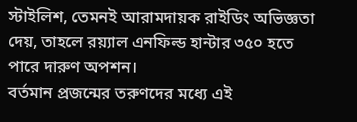স্টাইলিশ, তেমনই আরামদায়ক রাইডিং অভিজ্ঞতা দেয়, তাহলে রয়্যাল এনফিল্ড হান্টার ৩৫০ হতে পারে দারুণ অপশন।
বর্তমান প্রজন্মের তরুণদের মধ্যে এই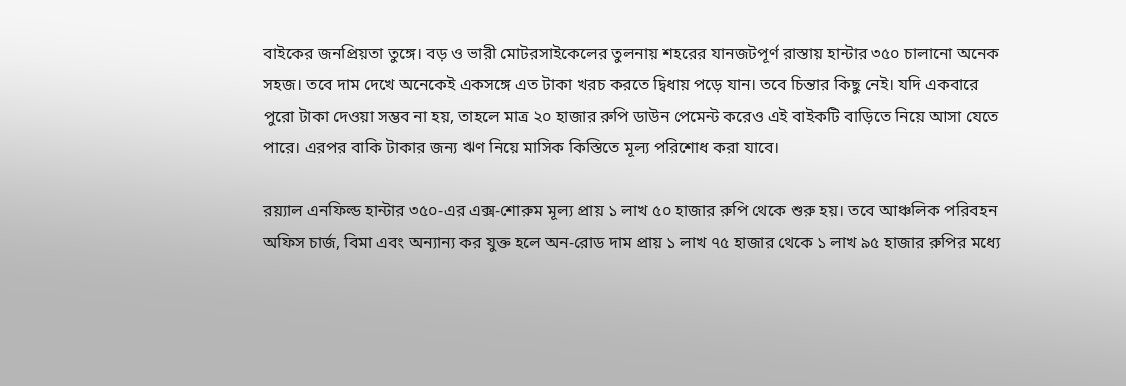বাইকের জনপ্রিয়তা তুঙ্গে। বড় ও ভারী মোটরসাইকেলের তুলনায় শহরের যানজটপূর্ণ রাস্তায় হান্টার ৩৫০ চালানো অনেক সহজ। তবে দাম দেখে অনেকেই একসঙ্গে এত টাকা খরচ করতে দ্বিধায় পড়ে যান। তবে চিন্তার কিছু নেই। যদি একবারে পুরো টাকা দেওয়া সম্ভব না হয়, তাহলে মাত্র ২০ হাজার রুপি ডাউন পেমেন্ট করেও এই বাইকটি বাড়িতে নিয়ে আসা যেতে পারে। এরপর বাকি টাকার জন্য ঋণ নিয়ে মাসিক কিস্তিতে মূল্য পরিশোধ করা যাবে।

রয়্যাল এনফিল্ড হান্টার ৩৫০-এর এক্স-শোরুম মূল্য প্রায় ১ লাখ ৫০ হাজার রুপি থেকে শুরু হয়। তবে আঞ্চলিক পরিবহন অফিস চার্জ, বিমা এবং অন্যান্য কর যুক্ত হলে অন-রোড দাম প্রায় ১ লাখ ৭৫ হাজার থেকে ১ লাখ ৯৫ হাজার রুপির মধ্যে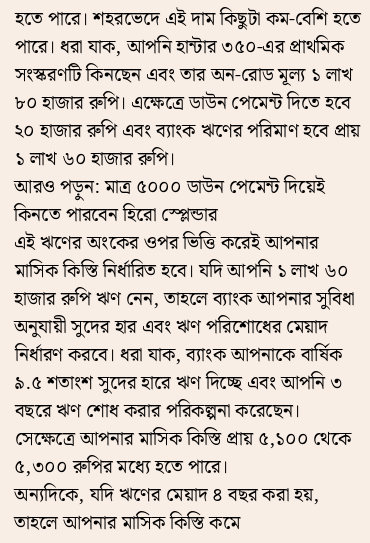হতে পারে। শহরভেদে এই দাম কিছুটা কম-বেশি হতে পারে। ধরা যাক, আপনি হান্টার ৩৫০-এর প্রাথমিক সংস্করণটি কিনছেন এবং তার অন-রোড মূল্য ১ লাখ ৮০ হাজার রুপি। এক্ষেত্রে ডাউন পেমেন্ট দিতে হবে ২০ হাজার রুপি এবং ব্যাংক ঋণের পরিমাণ হবে প্রায় ১ লাখ ৬০ হাজার রুপি।
আরও পড়ুন: মাত্র ৫০০০ ডাউন পেমেন্ট দিয়েই কিনতে পারবেন হিরো স্প্লেন্ডার
এই ঋণের অংকের ওপর ভিত্তি করেই আপনার মাসিক কিস্তি নির্ধারিত হবে। যদি আপনি ১ লাখ ৬০ হাজার রুপি ঋণ নেন, তাহলে ব্যাংক আপনার সুবিধা অনুযায়ী সুদের হার এবং ঋণ পরিশোধের মেয়াদ নির্ধারণ করবে। ধরা যাক, ব্যাংক আপনাকে বার্ষিক ৯.৫ শতাংশ সুদের হারে ঋণ দিচ্ছে এবং আপনি ৩ বছরে ঋণ শোধ করার পরিকল্পনা করেছেন। সেক্ষেত্রে আপনার মাসিক কিস্তি প্রায় ৫,১০০ থেকে ৫,৩০০ রুপির মধ্যে হতে পারে।
অন্যদিকে, যদি ঋণের মেয়াদ ৪ বছর করা হয়, তাহলে আপনার মাসিক কিস্তি কমে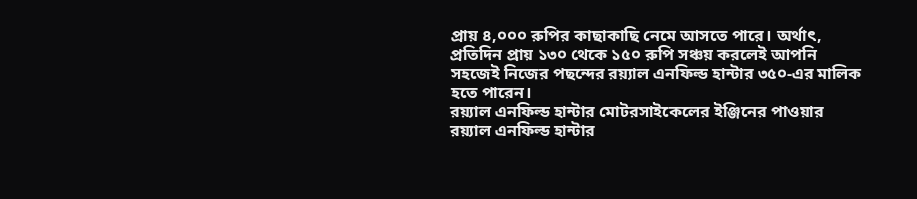প্রায় ৪,০০০ রুপির কাছাকাছি নেমে আসতে পারে। অর্থাৎ, প্রতিদিন প্রায় ১৩০ থেকে ১৫০ রুপি সঞ্চয় করলেই আপনি সহজেই নিজের পছন্দের রয়্যাল এনফিল্ড হান্টার ৩৫০-এর মালিক হতে পারেন।
রয়্যাল এনফিল্ড হান্টার মোটরসাইকেলের ইঞ্জিনের পাওয়ার
রয়্যাল এনফিল্ড হান্টার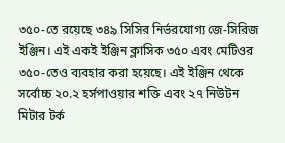৩৫০-তে রয়েছে ৩৪৯ সিসির নির্ভরযোগ্য জে-সিরিজ ইঞ্জিন। এই একই ইঞ্জিন ক্লাসিক ৩৫০ এবং মেটিওর ৩৫০-তেও ব্যবহার করা হয়েছে। এই ইঞ্জিন থেকে সর্বোচ্চ ২০.২ হর্সপাওয়ার শক্তি এবং ২৭ নিউটন মিটার টর্ক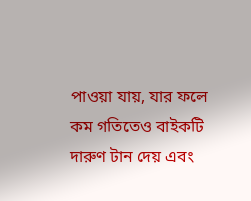পাওয়া যায়, যার ফলে কম গতিতেও বাইকটি দারুণ টান দেয় এবং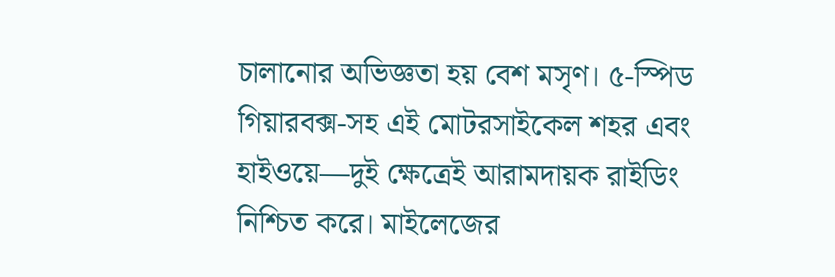চালানোর অভিজ্ঞতা হয় বেশ মসৃণ। ৫-স্পিড গিয়ারবক্স-সহ এই মোটরসাইকেল শহর এবং হাইওয়ে—দুই ক্ষেত্রেই আরামদায়ক রাইডিং নিশ্চিত করে। মাইলেজের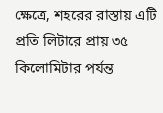ক্ষেত্রে, শহরের রাস্তায় এটি প্রতি লিটারে প্রায় ৩৫ কিলোমিটার পর্যন্ত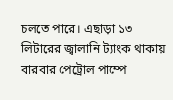চলতে পারে। এছাড়া ১৩ লিটারের জ্বালানি ট্যাংক থাকায় বারবার পেট্রোল পাম্পে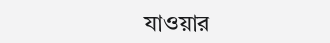যাওয়ার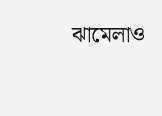ঝামেলাও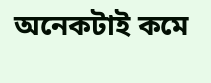অনেকটাই কমে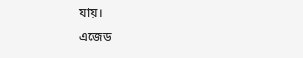যায়।
এজেড